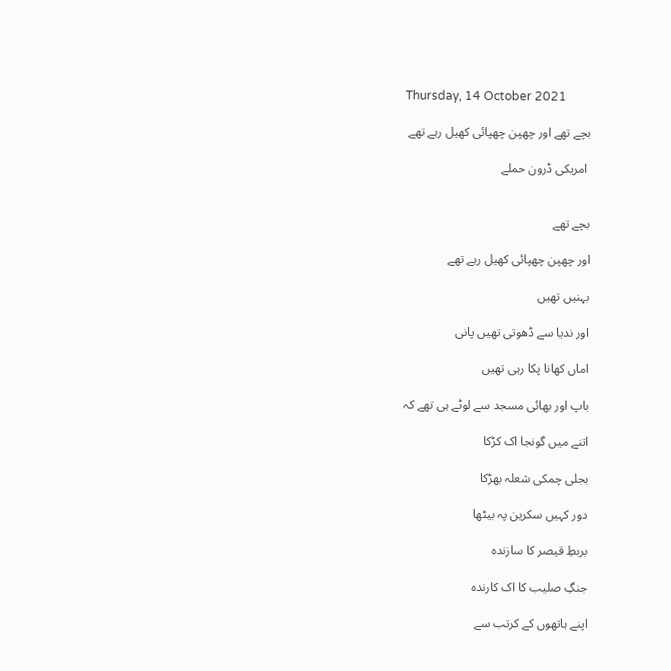Thursday, 14 October 2021

بچے تھے اور چھپن چھپائی کھیل رہے تھے

 امریکی ڈرون حملے


بچے تھے

اور چھپن چھپائی کھیل رہے تھے

بہنیں تھیں

اور ندیا سے ڈھوتی تھیں پانی

اماں کھانا پکا رہی تھیں

باپ اور بھائی مسجد سے لوٹے ہی تھے کہ

اتنے میں گونجا اک کڑکا

بجلی چمکی شعلہ بھڑکا

دور کہیں سکرین پہ بیٹھا

بربطِ قیصر کا سازندہ

جنگِ صلیب کا اک کارندہ

اپنے ہاتھوں کے کرتب سے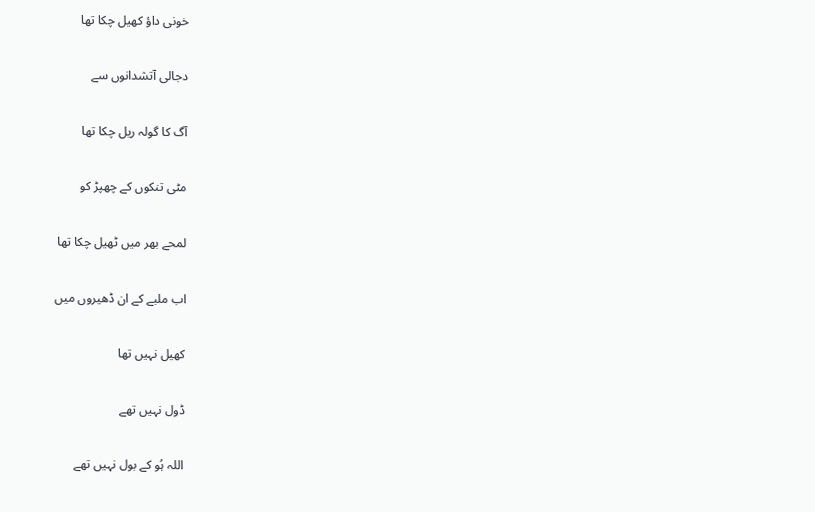خونی داؤ کھیل چکا تھا

دجالی آتشدانوں سے

آگ کا گولہ ریل چکا تھا

مٹی تنکوں کے چھپڑ کو

لمحے بھر میں ٹھیل چکا تھا

اب ملبے کے ان ڈھیروں میں

کھیل نہیں تھا

ڈول نہیں تھے

اللہ ہُو کے بول نہیں تھے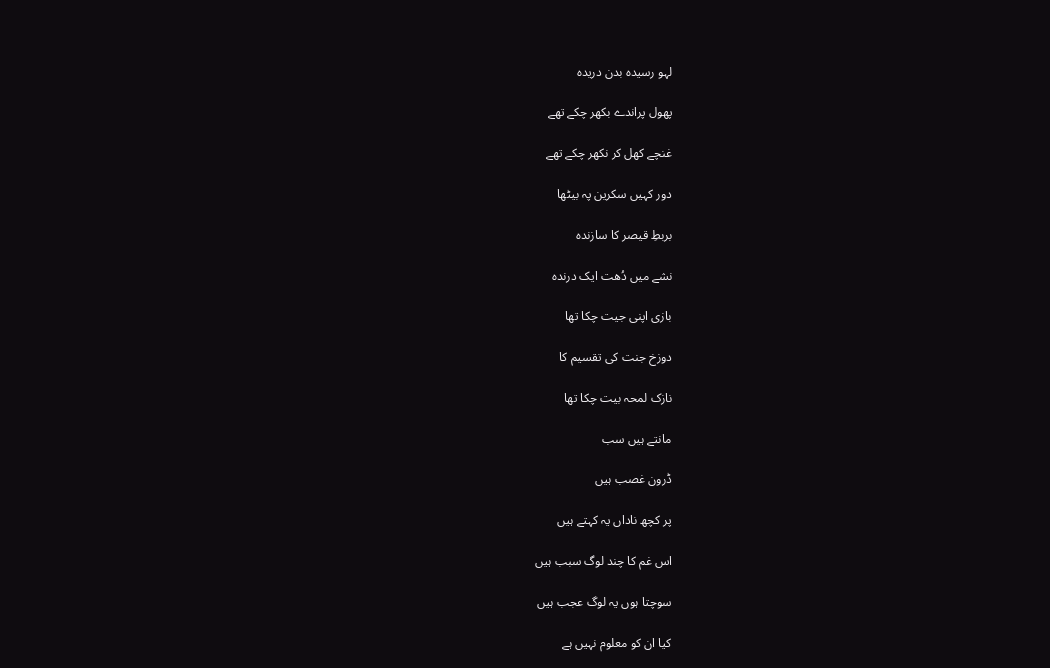لہو رسیدہ بدن دریدہ

پھول پراندے بکھر چکے تھے

غنچے کھل کر نکھر چکے تھے

دور کہیں سکرین پہ بیٹھا

بربطِ قیصر کا سازندہ

نشے میں دُھت ایک درندہ

بازی اپنی جیت چکا تھا

دوزخ جنت کی تقسیم کا

نازک لمحہ بیت چکا تھا

مانتے ہیں سب

ڈرون غصب ہیں

پر کچھ ناداں یہ کہتے ہیں

اس غم کا چند لوگ سبب ہیں

سوچتا ہوں یہ لوگ عجب ہیں

کیا ان کو معلوم نہیں ہے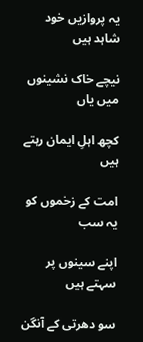یہ پروازیں خود شاہد ہیں

نیچے خاک نشینوں میں یاں

کچھ اہلِ ایمان رہتے ہیں

امت کے زخموں کو یہ سب

اپنے سینوں پر سہتے ہیں

سو دھرتی کے آنگن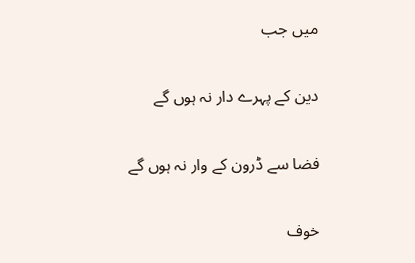میں جب

دین کے پہرے دار نہ ہوں گے

فضا سے ڈرون کے وار نہ ہوں گے

خوف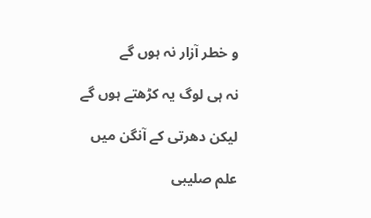و خطر آزار نہ ہوں گے

نہ ہی لوگ یہ کڑھتے ہوں گے

لیکن دھرتی کے آنگن میں

علم صلیبی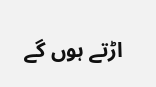اڑتے ہوں گے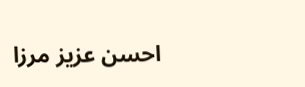احسن عزیز مرزا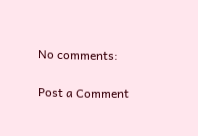No comments:

Post a Comment